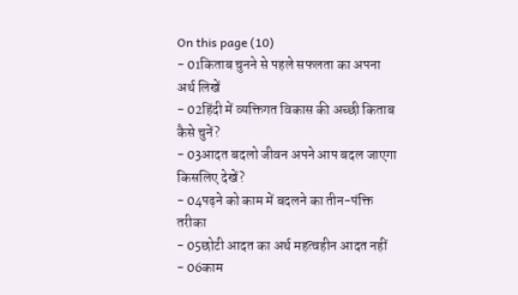On this page (10)
- 01किताब चुनने से पहले सफलता का अपना अर्थ लिखें
- 02हिंदी में व्यक्तिगत विकास की अच्छी किताब कैसे चुनें?
- 03आदत बदलो जीवन अपने आप बदल जाएगा किसलिए देखें?
- 04पढ़ने को काम में बदलने का तीन-पंक्ति तरीका
- 05छोटी आदत का अर्थ महत्वहीन आदत नहीं
- 06काम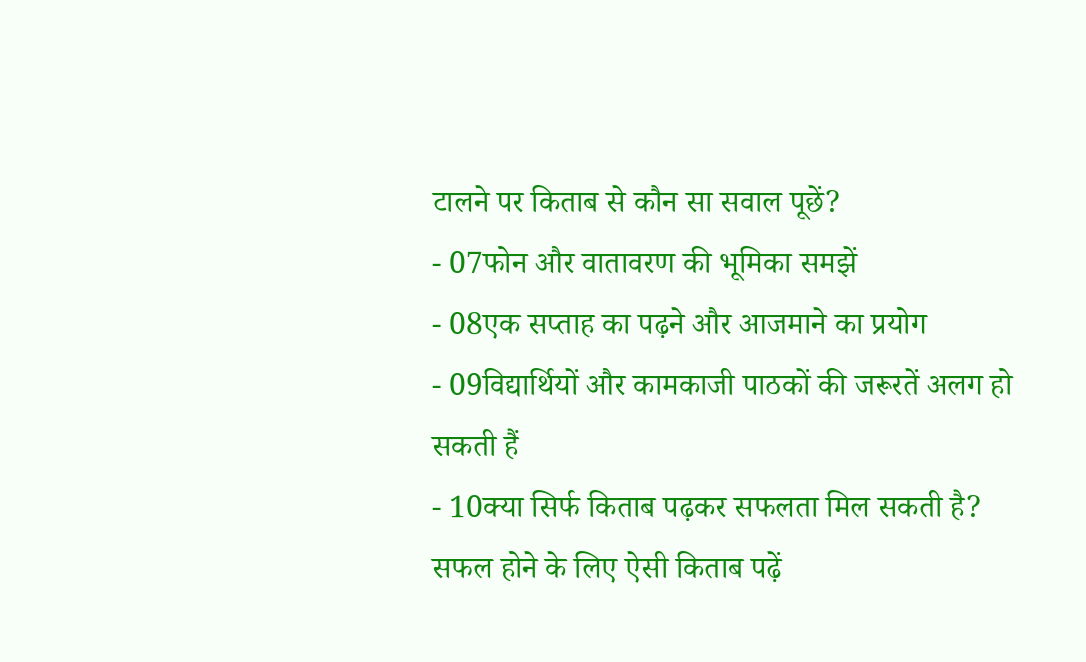टालने पर किताब से कौन सा सवाल पूछें?
- 07फोन और वातावरण की भूमिका समझें
- 08एक सप्ताह का पढ़ने और आजमाने का प्रयोग
- 09विद्यार्थियों और कामकाजी पाठकों की जरूरतें अलग हो सकती हैं
- 10क्या सिर्फ किताब पढ़कर सफलता मिल सकती है?
सफल होने के लिए ऐसी किताब पढ़ें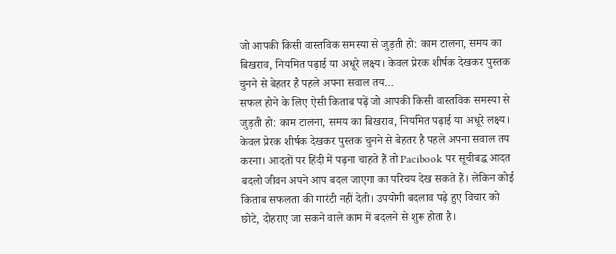जो आपकी किसी वास्तविक समस्या से जुड़ती हो: काम टालना, समय का बिखराव, नियमित पढ़ाई या अधूरे लक्ष्य। केवल प्रेरक शीर्षक देखकर पुस्तक चुनने से बेहतर है पहले अपना सवाल तय…
सफल होने के लिए ऐसी किताब पढ़ें जो आपकी किसी वास्तविक समस्या से जुड़ती हो: काम टालना, समय का बिखराव, नियमित पढ़ाई या अधूरे लक्ष्य। केवल प्रेरक शीर्षक देखकर पुस्तक चुनने से बेहतर है पहले अपना सवाल तय करना। आदतों पर हिंदी में पढ़ना चाहते हैं तो Pacibook पर सूचीबद्ध आदत बदलो जीवन अपने आप बदल जाएगा का परिचय देख सकते हैं। लेकिन कोई किताब सफलता की गारंटी नहीं देती। उपयोगी बदलाव पढ़े हुए विचार को छोटे, दोहराए जा सकने वाले काम में बदलने से शुरू होता है।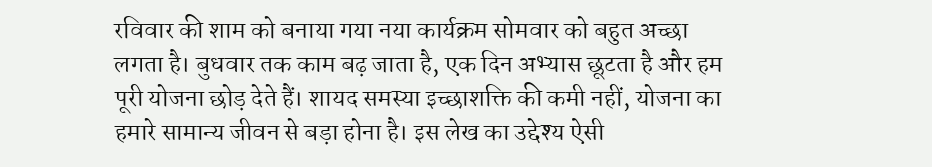रविवार की शाम को बनाया गया नया कार्यक्रम सोमवार को बहुत अच्छा लगता है। बुधवार तक काम बढ़ जाता है, एक दिन अभ्यास छूटता है और हम पूरी योजना छोड़ देते हैं। शायद समस्या इच्छाशक्ति की कमी नहीं, योजना का हमारे सामान्य जीवन से बड़ा होना है। इस लेख का उद्देश्य ऐसी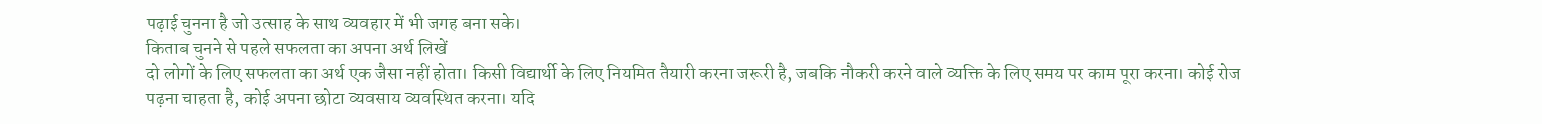पढ़ाई चुनना है जो उत्साह के साथ व्यवहार में भी जगह बना सके।
किताब चुनने से पहले सफलता का अपना अर्थ लिखें
दो लोगों के लिए सफलता का अर्थ एक जैसा नहीं होता। किसी विद्यार्थी के लिए नियमित तैयारी करना जरूरी है, जबकि नौकरी करने वाले व्यक्ति के लिए समय पर काम पूरा करना। कोई रोज पढ़ना चाहता है, कोई अपना छोटा व्यवसाय व्यवस्थित करना। यदि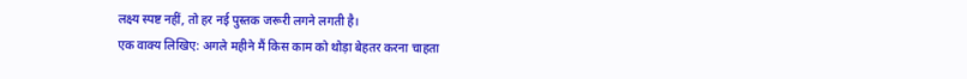लक्ष्य स्पष्ट नहीं, तो हर नई पुस्तक जरूरी लगने लगती है।
एक वाक्य लिखिए: अगले महीने मैं किस काम को थोड़ा बेहतर करना चाहता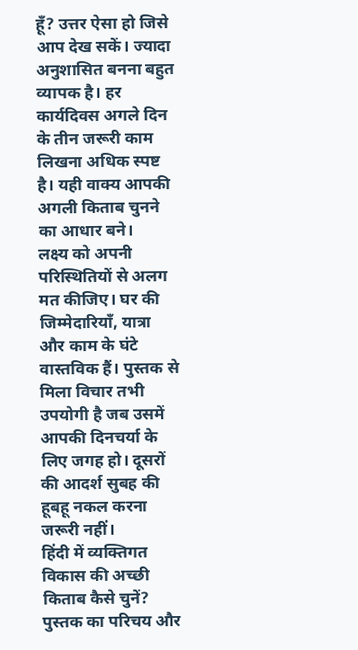हूँ? उत्तर ऐसा हो जिसे आप देख सकें। ज्यादा अनुशासित बनना बहुत व्यापक है। हर कार्यदिवस अगले दिन के तीन जरूरी काम लिखना अधिक स्पष्ट है। यही वाक्य आपकी अगली किताब चुनने का आधार बने।
लक्ष्य को अपनी परिस्थितियों से अलग मत कीजिए। घर की जिम्मेदारियाँ, यात्रा और काम के घंटे वास्तविक हैं। पुस्तक से मिला विचार तभी उपयोगी है जब उसमें आपकी दिनचर्या के लिए जगह हो। दूसरों की आदर्श सुबह की हूबहू नकल करना जरूरी नहीं।
हिंदी में व्यक्तिगत विकास की अच्छी किताब कैसे चुनें?
पुस्तक का परिचय और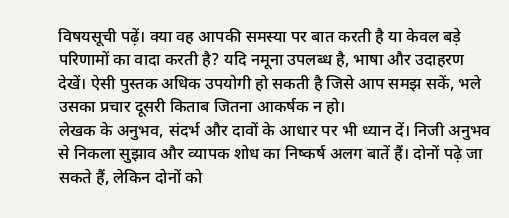विषयसूची पढ़ें। क्या वह आपकी समस्या पर बात करती है या केवल बड़े परिणामों का वादा करती है? यदि नमूना उपलब्ध है, भाषा और उदाहरण देखें। ऐसी पुस्तक अधिक उपयोगी हो सकती है जिसे आप समझ सकें, भले उसका प्रचार दूसरी किताब जितना आकर्षक न हो।
लेखक के अनुभव, संदर्भ और दावों के आधार पर भी ध्यान दें। निजी अनुभव से निकला सुझाव और व्यापक शोध का निष्कर्ष अलग बातें हैं। दोनों पढ़े जा सकते हैं, लेकिन दोनों को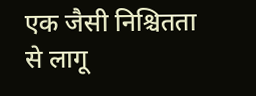एक जैसी निश्चितता से लागू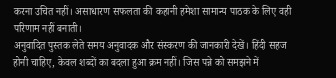करना उचित नहीं। असाधारण सफलता की कहानी हमेशा सामान्य पाठक के लिए वही परिणाम नहीं बनाती।
अनुवादित पुस्तक लेते समय अनुवादक और संस्करण की जानकारी देखें। हिंदी सहज होनी चाहिए, केवल शब्दों का बदला हुआ क्रम नहीं। जिस पन्ने को समझने में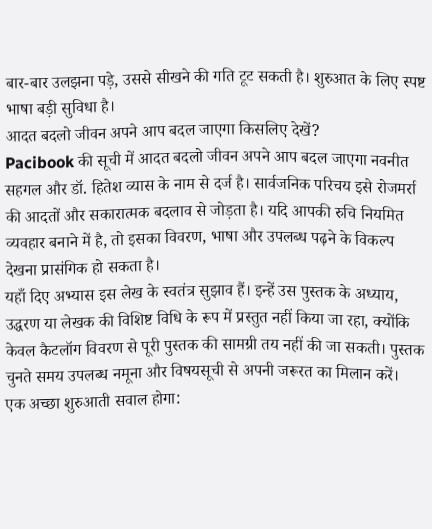बार-बार उलझना पड़े, उससे सीखने की गति टूट सकती है। शुरुआत के लिए स्पष्ट भाषा बड़ी सुविधा है।
आदत बदलो जीवन अपने आप बदल जाएगा किसलिए देखें?
Pacibook की सूची में आदत बदलो जीवन अपने आप बदल जाएगा नवनीत सहगल और डॉ. हितेश व्यास के नाम से दर्ज है। सार्वजनिक परिचय इसे रोजमर्रा की आदतों और सकारात्मक बदलाव से जोड़ता है। यदि आपकी रुचि नियमित व्यवहार बनाने में है, तो इसका विवरण, भाषा और उपलब्ध पढ़ने के विकल्प देखना प्रासंगिक हो सकता है।
यहाँ दिए अभ्यास इस लेख के स्वतंत्र सुझाव हैं। इन्हें उस पुस्तक के अध्याय, उद्धरण या लेखक की विशिष्ट विधि के रूप में प्रस्तुत नहीं किया जा रहा, क्योंकि केवल कैटलॉग विवरण से पूरी पुस्तक की सामग्री तय नहीं की जा सकती। पुस्तक चुनते समय उपलब्ध नमूना और विषयसूची से अपनी जरूरत का मिलान करें।
एक अच्छा शुरुआती सवाल होगा: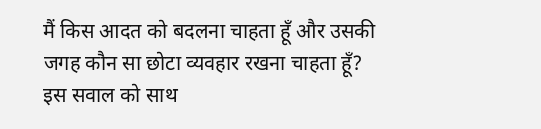मैं किस आदत को बदलना चाहता हूँ और उसकी जगह कौन सा छोटा व्यवहार रखना चाहता हूँ? इस सवाल को साथ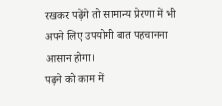रखकर पढ़ेंगे तो सामान्य प्रेरणा में भी अपने लिए उपयोगी बात पहचानना आसान होगा।
पढ़ने को काम में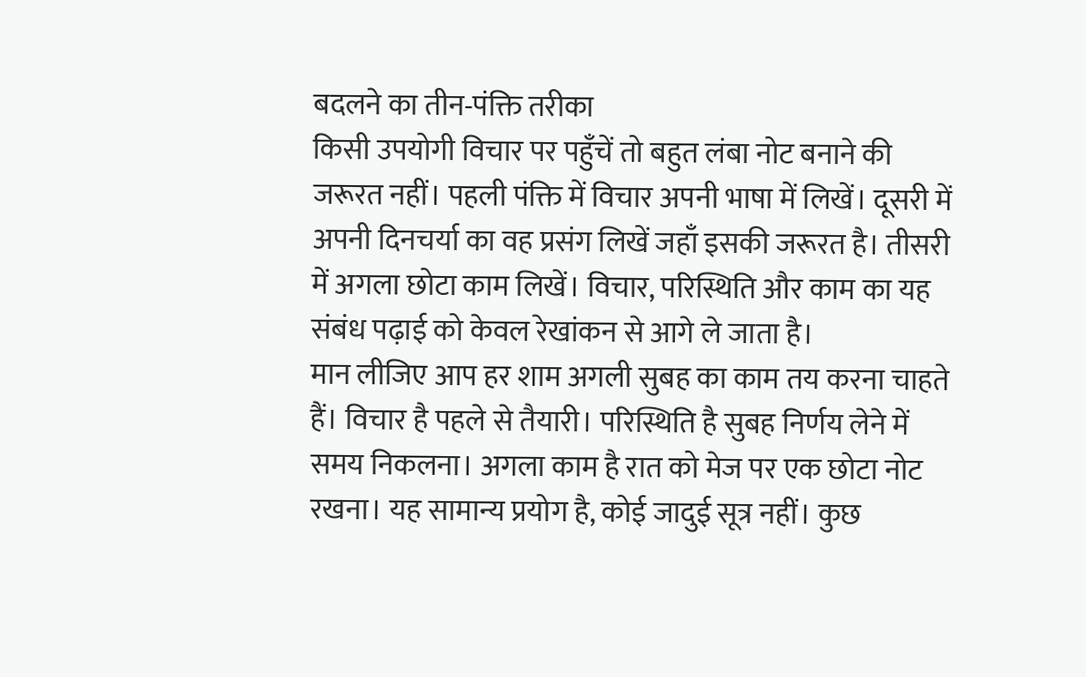बदलने का तीन-पंक्ति तरीका
किसी उपयोगी विचार पर पहुँचें तो बहुत लंबा नोट बनाने की जरूरत नहीं। पहली पंक्ति में विचार अपनी भाषा में लिखें। दूसरी में अपनी दिनचर्या का वह प्रसंग लिखें जहाँ इसकी जरूरत है। तीसरी में अगला छोटा काम लिखें। विचार, परिस्थिति और काम का यह संबंध पढ़ाई को केवल रेखांकन से आगे ले जाता है।
मान लीजिए आप हर शाम अगली सुबह का काम तय करना चाहते हैं। विचार है पहले से तैयारी। परिस्थिति है सुबह निर्णय लेने में समय निकलना। अगला काम है रात को मेज पर एक छोटा नोट रखना। यह सामान्य प्रयोग है, कोई जादुई सूत्र नहीं। कुछ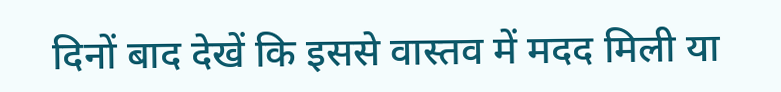दिनों बाद देखें कि इससे वास्तव में मदद मिली या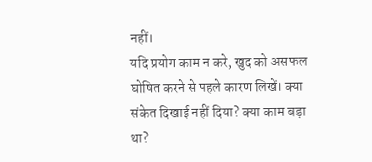नहीं।
यदि प्रयोग काम न करे, खुद को असफल घोषित करने से पहले कारण लिखें। क्या संकेत दिखाई नहीं दिया? क्या काम बड़ा था?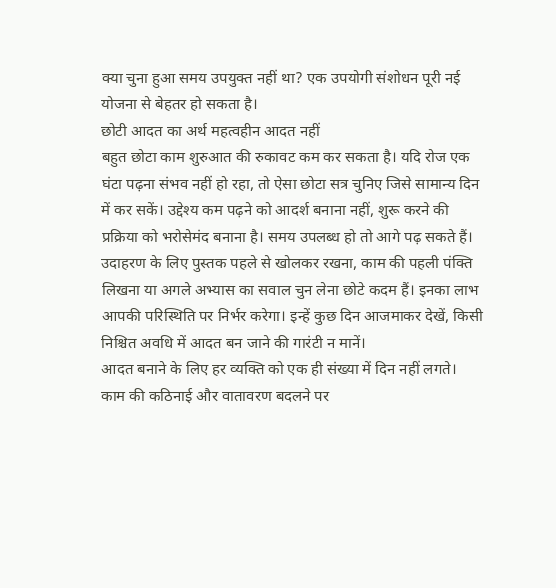क्या चुना हुआ समय उपयुक्त नहीं था? एक उपयोगी संशोधन पूरी नई योजना से बेहतर हो सकता है।
छोटी आदत का अर्थ महत्वहीन आदत नहीं
बहुत छोटा काम शुरुआत की रुकावट कम कर सकता है। यदि रोज एक घंटा पढ़ना संभव नहीं हो रहा, तो ऐसा छोटा सत्र चुनिए जिसे सामान्य दिन में कर सकें। उद्देश्य कम पढ़ने को आदर्श बनाना नहीं, शुरू करने की प्रक्रिया को भरोसेमंद बनाना है। समय उपलब्ध हो तो आगे पढ़ सकते हैं।
उदाहरण के लिए पुस्तक पहले से खोलकर रखना, काम की पहली पंक्ति लिखना या अगले अभ्यास का सवाल चुन लेना छोटे कदम हैं। इनका लाभ आपकी परिस्थिति पर निर्भर करेगा। इन्हें कुछ दिन आजमाकर देखें, किसी निश्चित अवधि में आदत बन जाने की गारंटी न मानें।
आदत बनाने के लिए हर व्यक्ति को एक ही संख्या में दिन नहीं लगते। काम की कठिनाई और वातावरण बदलने पर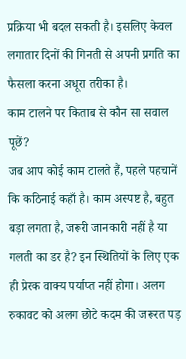प्रक्रिया भी बदल सकती है। इसलिए केवल लगातार दिनों की गिनती से अपनी प्रगति का फैसला करना अधूरा तरीका है।
काम टालने पर किताब से कौन सा सवाल पूछें?
जब आप कोई काम टालते हैं, पहले पहचानें कि कठिनाई कहाँ है। काम अस्पष्ट है, बहुत बड़ा लगता है, जरूरी जानकारी नहीं है या गलती का डर है? इन स्थितियों के लिए एक ही प्रेरक वाक्य पर्याप्त नहीं होगा। अलग रुकावट को अलग छोटे कदम की जरूरत पड़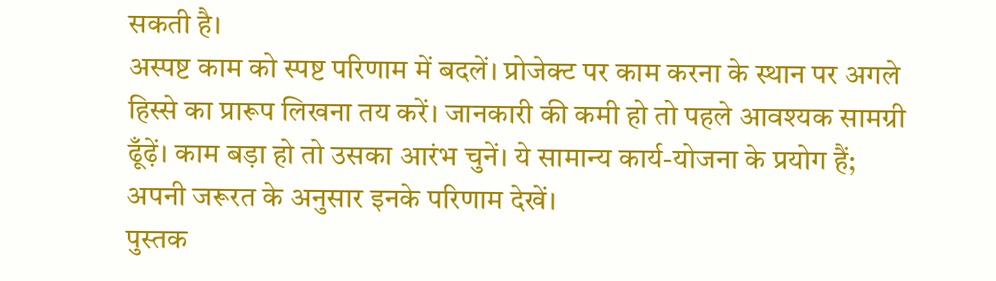सकती है।
अस्पष्ट काम को स्पष्ट परिणाम में बदलें। प्रोजेक्ट पर काम करना के स्थान पर अगले हिस्से का प्रारूप लिखना तय करें। जानकारी की कमी हो तो पहले आवश्यक सामग्री ढूँढ़ें। काम बड़ा हो तो उसका आरंभ चुनें। ये सामान्य कार्य-योजना के प्रयोग हैं; अपनी जरूरत के अनुसार इनके परिणाम देखें।
पुस्तक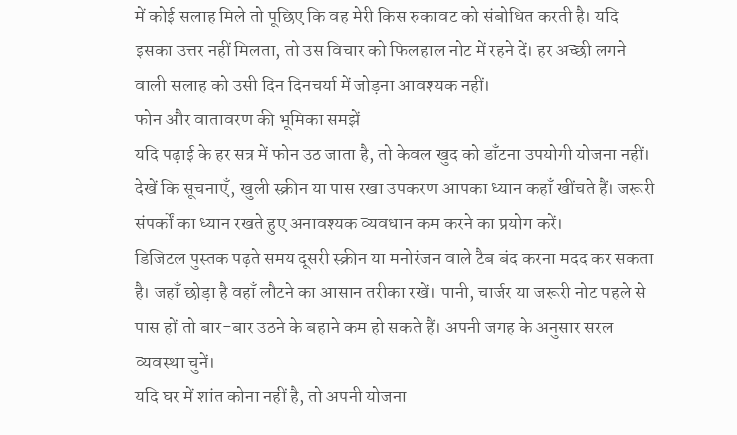में कोई सलाह मिले तो पूछिए कि वह मेरी किस रुकावट को संबोधित करती है। यदि इसका उत्तर नहीं मिलता, तो उस विचार को फिलहाल नोट में रहने दें। हर अच्छी लगने वाली सलाह को उसी दिन दिनचर्या में जोड़ना आवश्यक नहीं।
फोन और वातावरण की भूमिका समझें
यदि पढ़ाई के हर सत्र में फोन उठ जाता है, तो केवल खुद को डाँटना उपयोगी योजना नहीं। देखें कि सूचनाएँ, खुली स्क्रीन या पास रखा उपकरण आपका ध्यान कहाँ खींचते हैं। जरूरी संपर्कों का ध्यान रखते हुए अनावश्यक व्यवधान कम करने का प्रयोग करें।
डिजिटल पुस्तक पढ़ते समय दूसरी स्क्रीन या मनोरंजन वाले टैब बंद करना मदद कर सकता है। जहाँ छोड़ा है वहाँ लौटने का आसान तरीका रखें। पानी, चार्जर या जरूरी नोट पहले से पास हों तो बार-बार उठने के बहाने कम हो सकते हैं। अपनी जगह के अनुसार सरल व्यवस्था चुनें।
यदि घर में शांत कोना नहीं है, तो अपनी योजना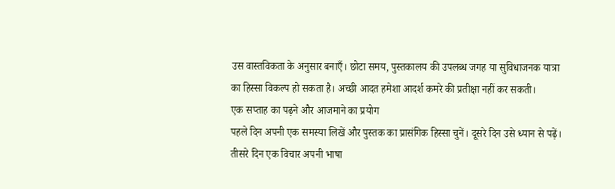उस वास्तविकता के अनुसार बनाएँ। छोटा समय, पुस्तकालय की उपलब्ध जगह या सुविधाजनक यात्रा का हिस्सा विकल्प हो सकता है। अच्छी आदत हमेशा आदर्श कमरे की प्रतीक्षा नहीं कर सकती।
एक सप्ताह का पढ़ने और आजमाने का प्रयोग
पहले दिन अपनी एक समस्या लिखें और पुस्तक का प्रासंगिक हिस्सा चुनें। दूसरे दिन उसे ध्यान से पढ़ें। तीसरे दिन एक विचार अपनी भाषा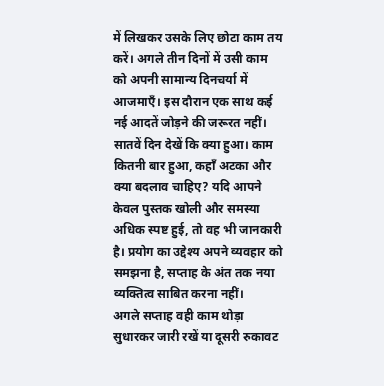में लिखकर उसके लिए छोटा काम तय करें। अगले तीन दिनों में उसी काम को अपनी सामान्य दिनचर्या में आजमाएँ। इस दौरान एक साथ कई नई आदतें जोड़ने की जरूरत नहीं।
सातवें दिन देखें कि क्या हुआ। काम कितनी बार हुआ, कहाँ अटका और क्या बदलाव चाहिए? यदि आपने केवल पुस्तक खोली और समस्या अधिक स्पष्ट हुई, तो वह भी जानकारी है। प्रयोग का उद्देश्य अपने व्यवहार को समझना है, सप्ताह के अंत तक नया व्यक्तित्व साबित करना नहीं।
अगले सप्ताह वही काम थोड़ा सुधारकर जारी रखें या दूसरी रुकावट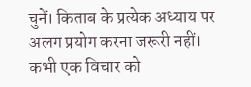चुनें। किताब के प्रत्येक अध्याय पर अलग प्रयोग करना जरूरी नहीं। कभी एक विचार को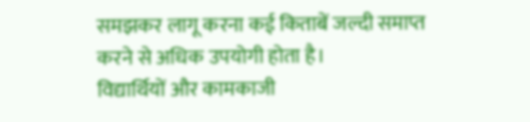समझकर लागू करना कई किताबें जल्दी समाप्त करने से अधिक उपयोगी होता है।
विद्यार्थियों और कामकाजी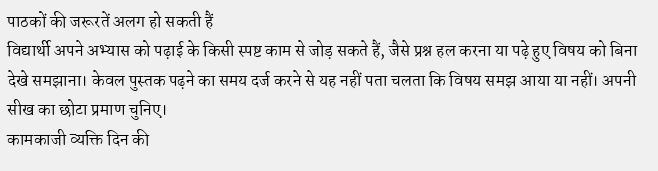पाठकों की जरूरतें अलग हो सकती हैं
विद्यार्थी अपने अभ्यास को पढ़ाई के किसी स्पष्ट काम से जोड़ सकते हैं, जैसे प्रश्न हल करना या पढ़े हुए विषय को बिना देखे समझाना। केवल पुस्तक पढ़ने का समय दर्ज करने से यह नहीं पता चलता कि विषय समझ आया या नहीं। अपनी सीख का छोटा प्रमाण चुनिए।
कामकाजी व्यक्ति दिन की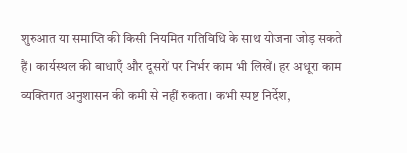शुरुआत या समाप्ति की किसी नियमित गतिविधि के साथ योजना जोड़ सकते हैं। कार्यस्थल की बाधाएँ और दूसरों पर निर्भर काम भी लिखें। हर अधूरा काम व्यक्तिगत अनुशासन की कमी से नहीं रुकता। कभी स्पष्ट निर्देश,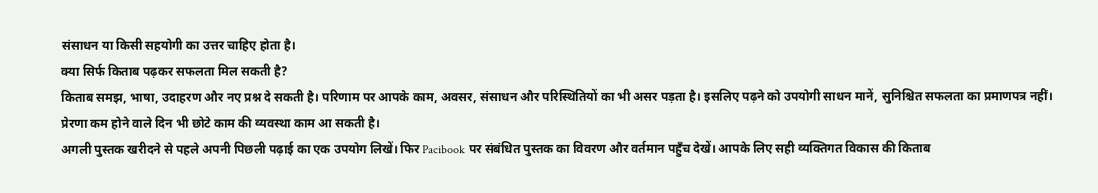संसाधन या किसी सहयोगी का उत्तर चाहिए होता है।
क्या सिर्फ किताब पढ़कर सफलता मिल सकती है?
किताब समझ, भाषा, उदाहरण और नए प्रश्न दे सकती है। परिणाम पर आपके काम, अवसर, संसाधन और परिस्थितियों का भी असर पड़ता है। इसलिए पढ़ने को उपयोगी साधन मानें, सुनिश्चित सफलता का प्रमाणपत्र नहीं। प्रेरणा कम होने वाले दिन भी छोटे काम की व्यवस्था काम आ सकती है।
अगली पुस्तक खरीदने से पहले अपनी पिछली पढ़ाई का एक उपयोग लिखें। फिर Pacibook पर संबंधित पुस्तक का विवरण और वर्तमान पहुँच देखें। आपके लिए सही व्यक्तिगत विकास की किताब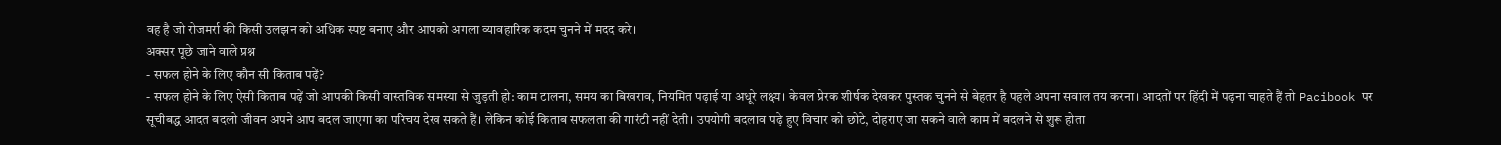वह है जो रोजमर्रा की किसी उलझन को अधिक स्पष्ट बनाए और आपको अगला व्यावहारिक कदम चुनने में मदद करे।
अक्सर पूछे जाने वाले प्रश्न
- सफल होने के लिए कौन सी किताब पढ़ें?
- सफल होने के लिए ऐसी किताब पढ़ें जो आपकी किसी वास्तविक समस्या से जुड़ती हो: काम टालना, समय का बिखराव, नियमित पढ़ाई या अधूरे लक्ष्य। केवल प्रेरक शीर्षक देखकर पुस्तक चुनने से बेहतर है पहले अपना सवाल तय करना। आदतों पर हिंदी में पढ़ना चाहते हैं तो Pacibook पर सूचीबद्ध आदत बदलो जीवन अपने आप बदल जाएगा का परिचय देख सकते हैं। लेकिन कोई किताब सफलता की गारंटी नहीं देती। उपयोगी बदलाव पढ़े हुए विचार को छोटे, दोहराए जा सकने वाले काम में बदलने से शुरू होता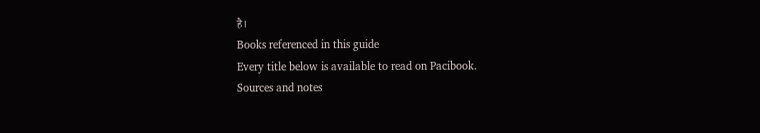है।
Books referenced in this guide
Every title below is available to read on Pacibook.
Sources and notes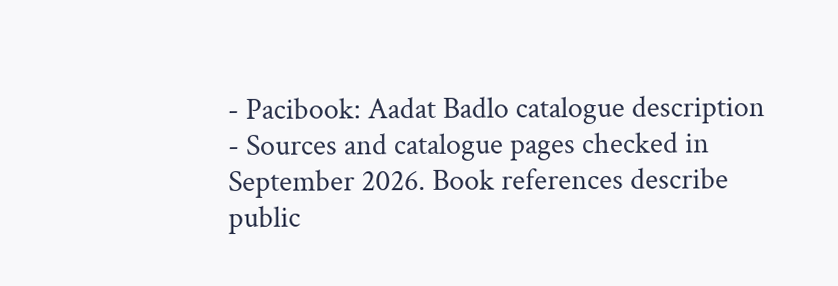- Pacibook: Aadat Badlo catalogue description
- Sources and catalogue pages checked in September 2026. Book references describe public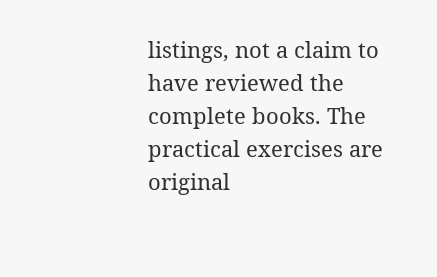listings, not a claim to have reviewed the complete books. The practical exercises are original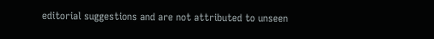editorial suggestions and are not attributed to unseen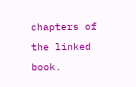chapters of the linked book.